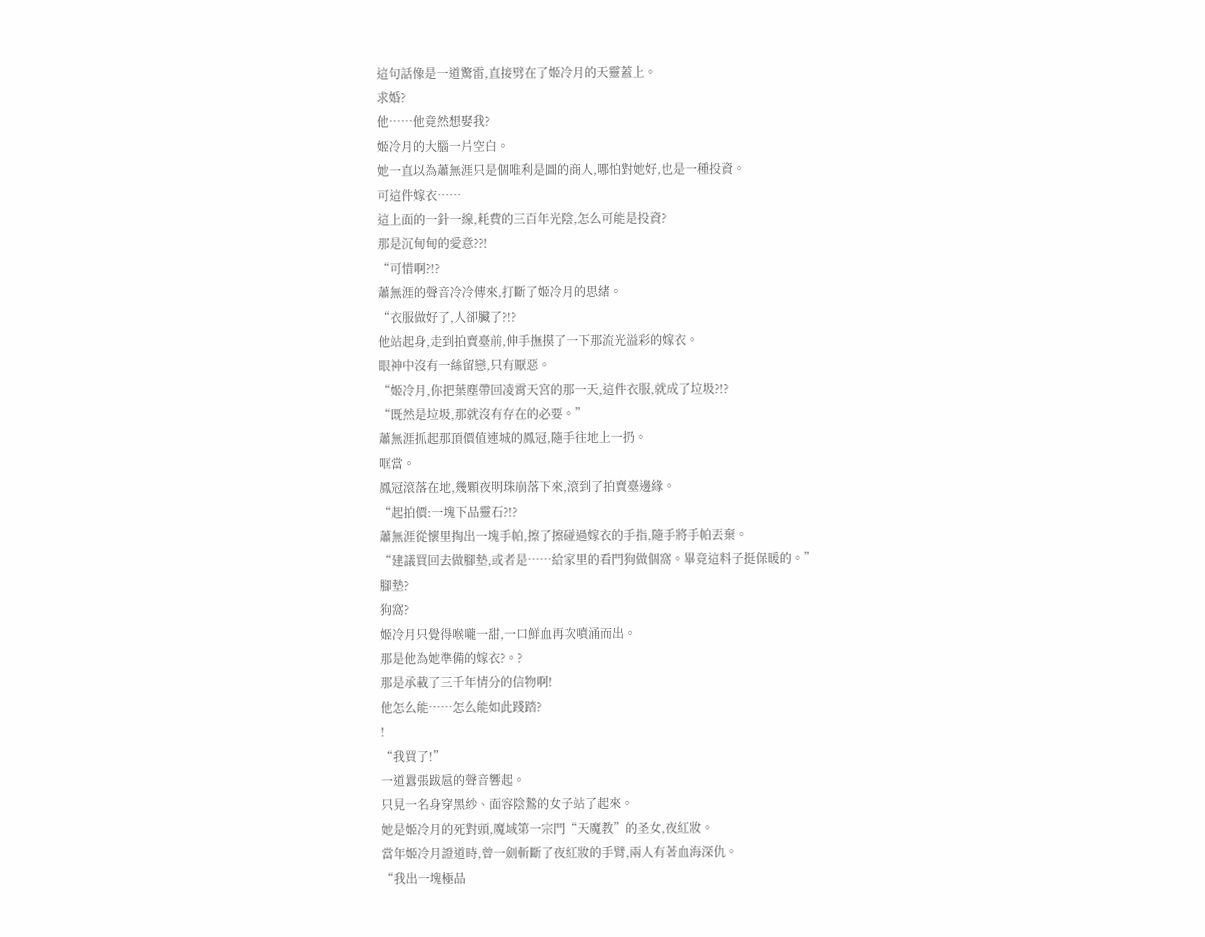這句話像是一道驚雷,直接劈在了姬冷月的天靈蓋上。
求婚?
他……他竟然想娶我?
姬冷月的大腦一片空白。
她一直以為蕭無涯只是個唯利是圖的商人,哪怕對她好,也是一種投資。
可這件嫁衣……
這上面的一針一線,耗費的三百年光陰,怎么可能是投資?
那是沉甸甸的愛意??!
“可惜啊?!?
蕭無涯的聲音冷冷傳來,打斷了姬冷月的思緒。
“衣服做好了,人卻臟了?!?
他站起身,走到拍賣臺前,伸手撫摸了一下那流光溢彩的嫁衣。
眼神中沒有一絲留戀,只有厭惡。
“姬冷月,你把葉塵帶回凌霄天宮的那一天,這件衣服,就成了垃圾?!?
“既然是垃圾,那就沒有存在的必要。”
蕭無涯抓起那頂價值連城的鳳冠,隨手往地上一扔。
哐當。
鳳冠滾落在地,幾顆夜明珠崩落下來,滾到了拍賣臺邊緣。
“起拍價:一塊下品靈石?!?
蕭無涯從懷里掏出一塊手帕,擦了擦碰過嫁衣的手指,隨手將手帕丟棄。
“建議買回去做腳墊,或者是……給家里的看門狗做個窩。畢竟這料子挺保暖的。”
腳墊?
狗窩?
姬冷月只覺得喉嚨一甜,一口鮮血再次噴涌而出。
那是他為她準備的嫁衣?。?
那是承載了三千年情分的信物啊!
他怎么能……怎么能如此踐踏?
!
“我買了!”
一道囂張跋扈的聲音響起。
只見一名身穿黑紗、面容陰鷙的女子站了起來。
她是姬冷月的死對頭,魔域第一宗門“天魔教”的圣女,夜紅妝。
當年姬冷月證道時,曾一劍斬斷了夜紅妝的手臂,兩人有著血海深仇。
“我出一塊極品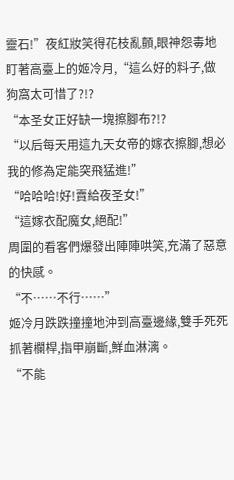靈石!”夜紅妝笑得花枝亂顫,眼神怨毒地盯著高臺上的姬冷月,“這么好的料子,做狗窩太可惜了?!?
“本圣女正好缺一塊擦腳布?!?
“以后每天用這九天女帝的嫁衣擦腳,想必我的修為定能突飛猛進!”
“哈哈哈!好!賣給夜圣女!”
“這嫁衣配魔女,絕配!”
周圍的看客們爆發出陣陣哄笑,充滿了惡意的快感。
“不……不行……”
姬冷月跌跌撞撞地沖到高臺邊緣,雙手死死抓著欄桿,指甲崩斷,鮮血淋漓。
“不能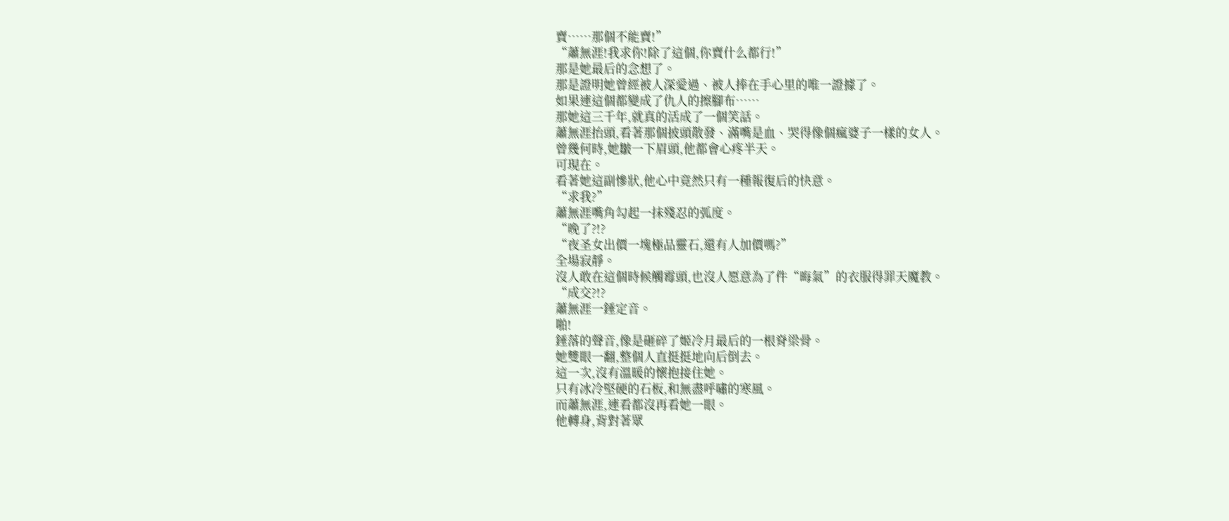賣……那個不能賣!”
“蕭無涯!我求你!除了這個,你賣什么都行!”
那是她最后的念想了。
那是證明她曾經被人深愛過、被人捧在手心里的唯一證據了。
如果連這個都變成了仇人的擦腳布……
那她這三千年,就真的活成了一個笑話。
蕭無涯抬頭,看著那個披頭散發、滿嘴是血、哭得像個瘋婆子一樣的女人。
曾幾何時,她皺一下眉頭,他都會心疼半天。
可現在。
看著她這副慘狀,他心中竟然只有一種報復后的快意。
“求我?”
蕭無涯嘴角勾起一抹殘忍的弧度。
“晚了?!?
“夜圣女出價一塊極品靈石,還有人加價嗎?”
全場寂靜。
沒人敢在這個時候觸霉頭,也沒人愿意為了件“晦氣”的衣服得罪天魔教。
“成交?!?
蕭無涯一錘定音。
啪!
錘落的聲音,像是砸碎了姬冷月最后的一根脊梁骨。
她雙眼一翻,整個人直挺挺地向后倒去。
這一次,沒有溫暖的懷抱接住她。
只有冰冷堅硬的石板,和無盡呼嘯的寒風。
而蕭無涯,連看都沒再看她一眼。
他轉身,背對著眾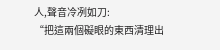人,聲音冷冽如刀:
“把這兩個礙眼的東西清理出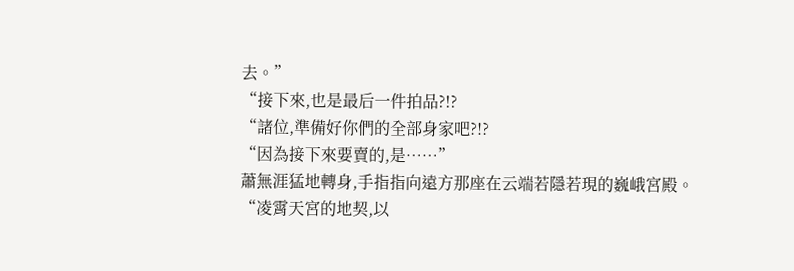去。”
“接下來,也是最后一件拍品?!?
“諸位,準備好你們的全部身家吧?!?
“因為接下來要賣的,是……”
蕭無涯猛地轉身,手指指向遠方那座在云端若隱若現的巍峨宮殿。
“凌霄天宮的地契,以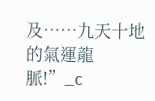及……九天十地的氣運龍脈!”_c